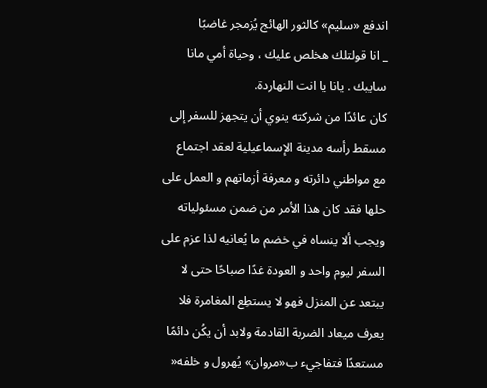اندفع «سليم» كالثور الهائج يُزمجر غاضبًا
_ انا قولتلك هخلص عليك ، وحياة أمي مانا سايبك . يانا يا انت النهاردة.
كان عائدًا من شركته ينوي أن يتجهز للسفر إلى مسقط رأسه مدينة الإسماعيلية لعقد اجتماع مع مواطني دائرته و معرفة أزماتهم و العمل على حلها فقد كان هذا الأمر من ضمن مسئولياته ويجب ألا ينساه في خضم ما يُعانيه لذا عزم على السفر ليوم واحد و العودة غدًا صباحًا حتى لا يبتعد عن المنزل فهو لا يستطِع المغامرة فلا يعرف ميعاد الضربة القادمة ولابد أن يكُن دائمًا مستعدًا فتفاجيء ب«مروان» يُهرول و خلفه«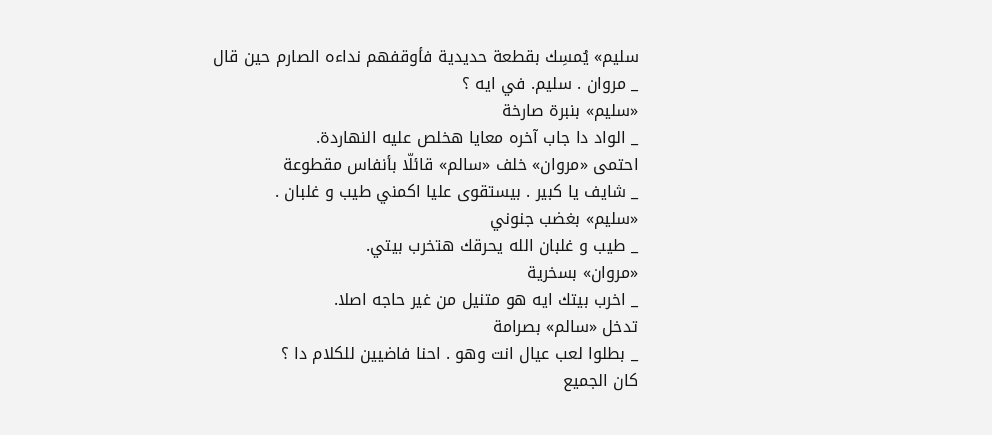سليم» يُمسِك بقطعة حديدية فأوقفهم نداءه الصارم حين قال
_ مروان . سليم. في ايه ؟
«سليم» بنبرة صارخة
_ الواد دا جاب آخره معايا هخلص عليه النهاردة.
احتمى «مروان» خلف «سالم» قائلّا بأنفاس مقطوعة
_ شايف يا كبير . بيستقوى عليا اكمني طيب و غلبان .
«سليم» بغضب جنوني
_ طيب و غلبان الله يحرقك هتخرب بيتي.
«مروان» بسخرية
_ اخرب بيتك ايه هو متنيل من غير حاجه اصلا.
تدخل «سالم» بصرامة
_ بطلوا لعب عيال انت وهو . احنا فاضيين للكلام دا ؟
كان الجميع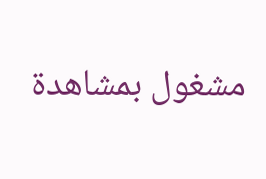مشغول بمشاهدة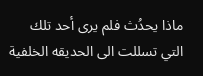ماذا يحدُث فلم يرى أحد تلك التي تسللت الى الحديقه الخلفية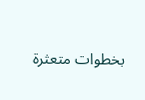بخطوات متعثرة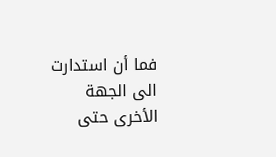فما أن استدارت الى الجهة الأخرى حتى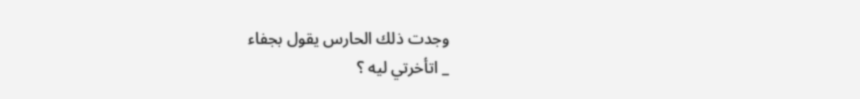وجدت ذلك الحارس يقول بجفاء
_ اتأخرتي ليه ؟